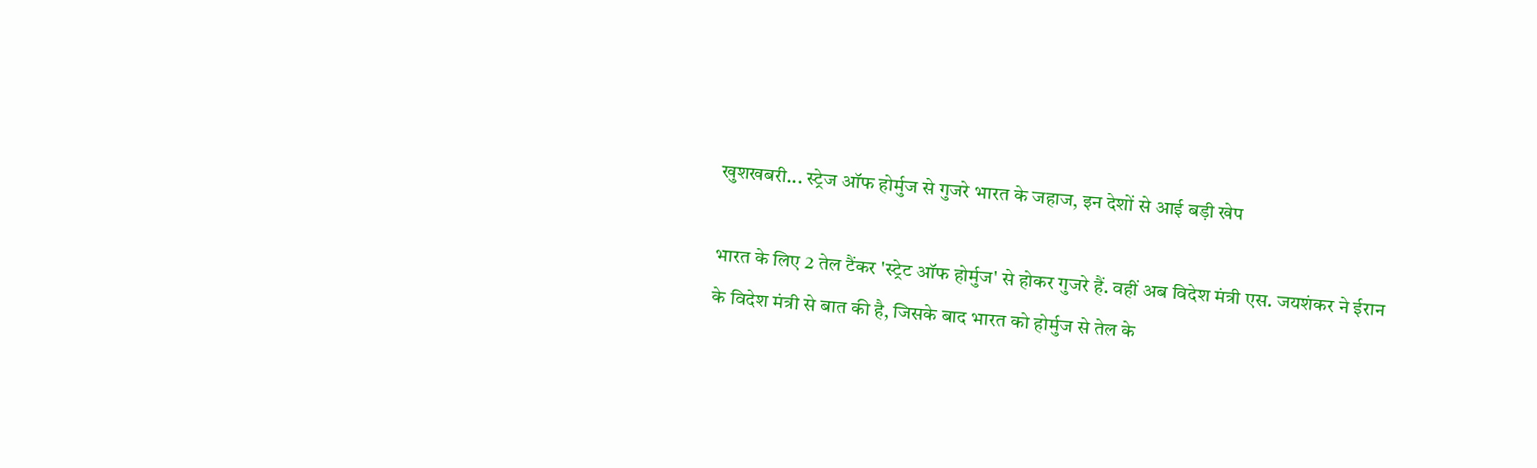खुशखबरी... स्‍ट्रेज ऑफ होर्मुज से गुजरे भारत के जहाज, इन देशों से आई बड़ी खेप

भारत के लिए 2 तेल टैंकर 'स्‍ट्रेट ऑफ होर्मुज' से होकर गुजरे हैं. वहीं अब विदेश मंत्री एस. जयशंकर ने ईरान के विदेश मंत्री से बात की है, जिसके बाद भारत को होर्मुज से तेल के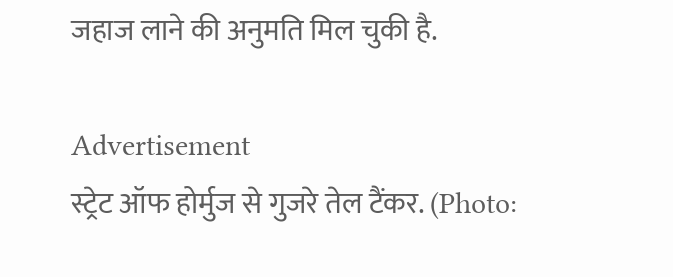जहाज लाने की अनुमति मिल चुकी है.

Advertisement
स्ट्रेट ऑफ होर्मुज से गुजरे तेल टैंकर. (Photo: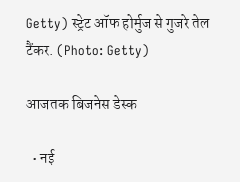Getty) स्ट्रेट ऑफ होर्मुज से गुजरे तेल टैंकर. (Photo: Getty)

आजतक बिजनेस डेस्क

  • नई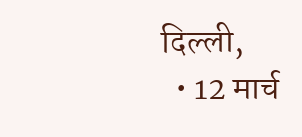दिल्‍ली,
  • 12 मार्च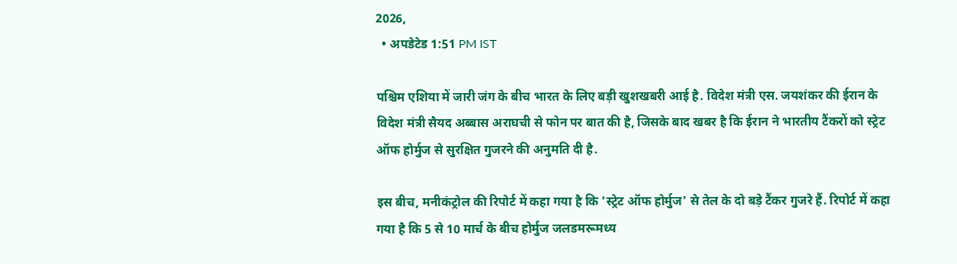2026,
  • अपडेटेड 1:51 PM IST

पश्चिम एशिया में जारी जंग के बीच भारत के लिए बड़ी खुशखबरी आई है. विदेश मंत्री एस. जयशंकर की ईरान के विदेश मंत्री सैयद अब्बास अराघची से फोन पर बात की है, जिसके बाद खबर है कि ईरान ने भारतीय टैंकरों को स्‍ट्रेट ऑफ होर्मुज से सुरक्षित गुजरने की अनुमति दी है.

इस बीच, मनीकंट्रोल की रिपोर्ट में कहा गया है कि 'स्‍ट्रेट ऑफ होर्मुज' से तेल के दो बड़े टैंकर गुजरे हैं. रिपोर्ट में कहा गया है कि 5 से 10 मार्च के बीच होर्मुज जलडमरूमध्‍य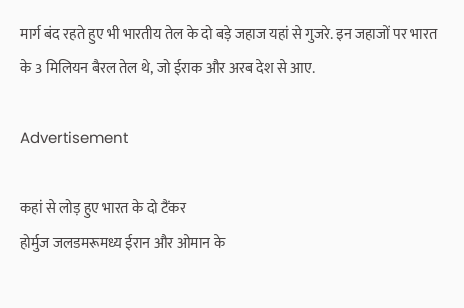मार्ग बंद रहते हुए भी भारतीय तेल के दो बड़े जहाज यहां से गुजरे. इन जहाजों पर भारत के 3 मिलियन बैरल तेल थे, जो ईराक और अरब देश से आए.

Advertisement

कहां से लोड़ हुए भारत के दो टैंकर
होर्मुज जलडमरूमध्य ईरान और ओमान के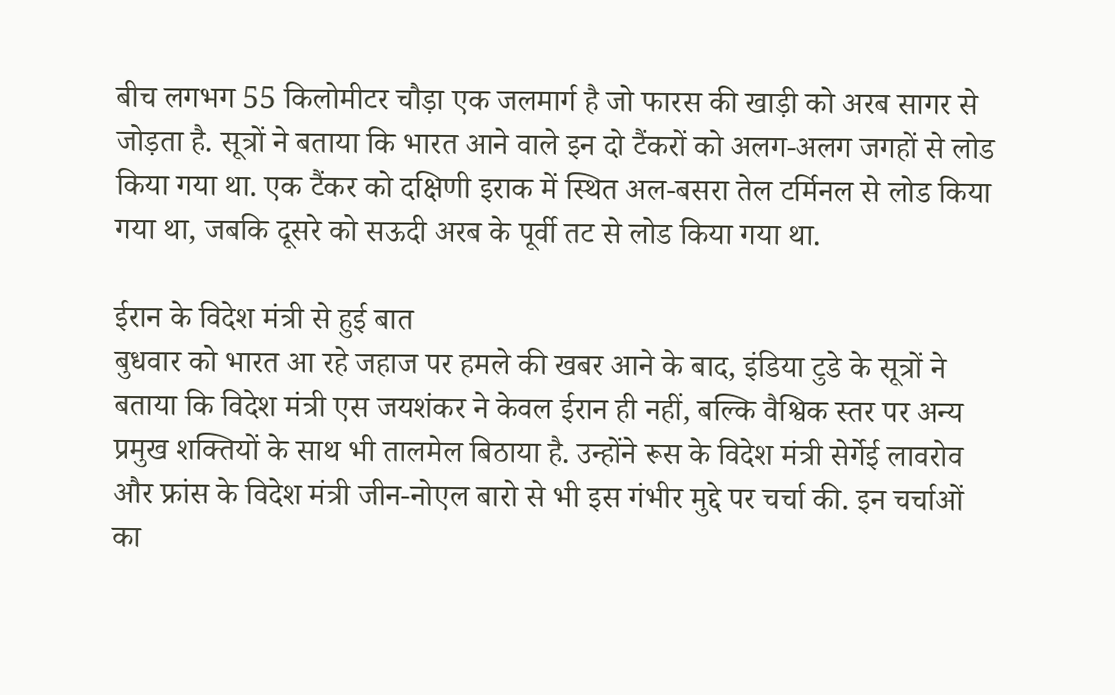बीच लगभग 55 किलोमीटर चौड़ा एक जलमार्ग है जो फारस की खाड़ी को अरब सागर से जोड़ता है. सूत्रों ने बताया कि भारत आने वाले इन दो टैंकरों को अलग-अलग जगहों से लोड किया गया था. एक टैंकर को दक्षिणी इराक में स्थित अल-बसरा तेल टर्मिनल से लोड किया गया था, जबकि दूसरे को सऊदी अरब के पूर्वी तट से लोड किया गया था.

ईरान के विदेश मंत्री से हुई बात
बुधवार को भारत आ रहे जहाज पर हमले की खबर आने के बाद, इंडिया टुडे के सूत्रों ने बताया कि विदेश मंत्री एस जयशंकर ने केवल ईरान ही नहीं, बल्कि वैश्विक स्तर पर अन्य प्रमुख शक्तियों के साथ भी तालमेल बिठाया है. उन्होंने रूस के विदेश मंत्री सेर्गेई लावरोव और फ्रांस के विदेश मंत्री जीन-नोएल बारो से भी इस गंभीर मुद्दे पर चर्चा की. इन चर्चाओं का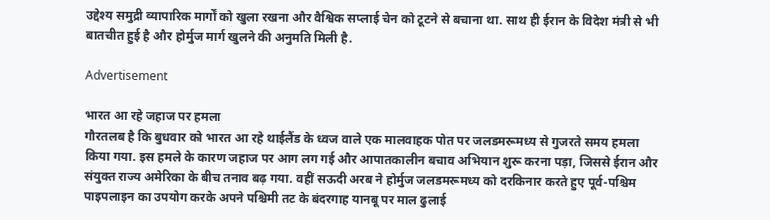उद्देश्य समुद्री व्यापारिक मार्गों को खुला रखना और वैश्विक सप्लाई चेन को टूटने से बचाना था. साथ ही ईरान के विदेश मंत्री से भी बातचीत हुई है और होर्मुज मार्ग खुलने की अनुमति मिली है.

Advertisement

भारत आ रहे जहाज पर हमला
गौरतलब है कि बुधवार को भारत आ रहे थाईलैंड के ध्वज वाले एक मालवाहक पोत पर जलडमरूमध्य से गुजरते समय हमला किया गया. इस हमले के कारण जहाज पर आग लग गई और आपातकालीन बचाव अभियान शुरू करना पड़ा, जिससे ईरान और संयुक्त राज्य अमेरिका के बीच तनाव बढ़ गया. वहीं सऊदी अरब ने होर्मुज जलडमरूमध्य को दरकिनार करते हुए पूर्व-पश्चिम पाइपलाइन का उपयोग करके अपने पश्चिमी तट के बंदरगाह यानबू पर माल ढुलाई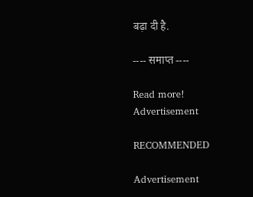बढ़ा दी है.

---- समाप्त ----

Read more!
Advertisement

RECOMMENDED

Advertisement